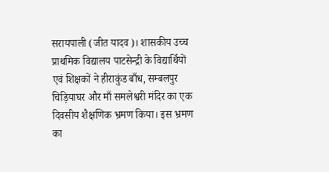सरायपाली (जीत यादव)। शासकीय उच्च प्राथमिक विद्यालय पाटसेन्द्री के विद्यार्थियों एवं शिक्षकों ने हीराकुंड बाँध, सम्बलपुर चिड़ियाघर और माँ समलेश्वरी मंदिर का एक दिवसीय शैक्षणिक भ्रमण किया। इस भ्रमण का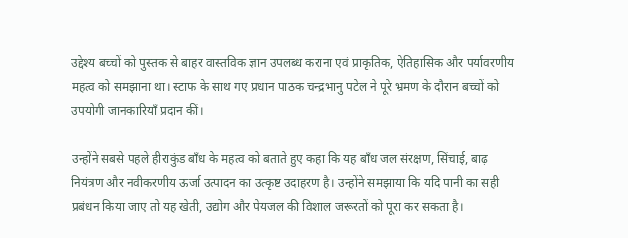उद्देश्य बच्चों को पुस्तक से बाहर वास्तविक ज्ञान उपलब्ध कराना एवं प्राकृतिक, ऐतिहासिक और पर्यावरणीय महत्व को समझाना था। स्टाफ के साथ गए प्रधान पाठक चन्द्रभानु पटेल ने पूरे भ्रमण के दौरान बच्चों को उपयोगी जानकारियाँ प्रदान कीं।

उन्होंने सबसे पहले हीराकुंड बाँध के महत्व को बताते हुए कहा कि यह बाँध जल संरक्षण, सिंचाई, बाढ़ नियंत्रण और नवीकरणीय ऊर्जा उत्पादन का उत्कृष्ट उदाहरण है। उन्होंने समझाया कि यदि पानी का सही प्रबंधन किया जाए तो यह खेती, उद्योग और पेयजल की विशाल जरूरतों को पूरा कर सकता है।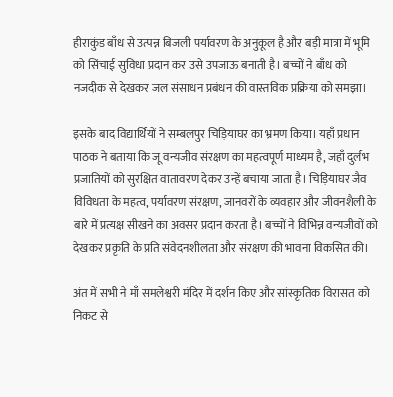हीराकुंड बाँध से उत्पन्न बिजली पर्यावरण के अनुकूल है और बड़ी मात्रा में भूमि को सिंचाई सुविधा प्रदान कर उसे उपजाऊ बनाती है। बच्चों ने बाँध को नजदीक से देखकर जल संसाधन प्रबंधन की वास्तविक प्रक्रिया को समझा।

इसके बाद विद्यार्थियों ने सम्बलपुर चिड़ियाघर का भ्रमण किया। यहाँ प्रधान पाठक ने बताया कि जू वन्यजीव संरक्षण का महत्वपूर्ण माध्यम है, जहाँ दुर्लभ प्रजातियों को सुरक्षित वातावरण देकर उन्हें बचाया जाता है। चिड़ियाघर जैव विविधता के महत्व, पर्यावरण संरक्षण, जानवरों के व्यवहार और जीवनशैली के बारे में प्रत्यक्ष सीखने का अवसर प्रदान करता है। बच्चों ने विभिन्न वन्यजीवों को देखकर प्रकृति के प्रति संवेदनशीलता और संरक्षण की भावना विकसित की।

अंत में सभी ने माँ समलेश्वरी मंदिर में दर्शन किए और सांस्कृतिक विरासत को निकट से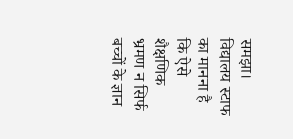समझा। विद्यालय स्टाफ का मानना है कि ऐसे शैक्षणिक भ्रमण न सिर्फ बच्चों के ज्ञान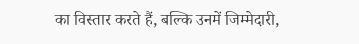का विस्तार करते हैं, बल्कि उनमें जिम्मेदारी,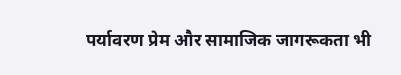पर्यावरण प्रेम और सामाजिक जागरूकता भी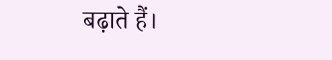बढ़ाते हैं।